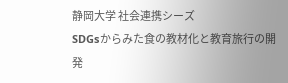静岡大学 社会連携シーズ
SDGsからみた食の教材化と教育旅行の開発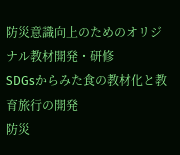防災意識向上のためのオリジナル教材開発・研修
SDGsからみた食の教材化と教育旅行の開発
防災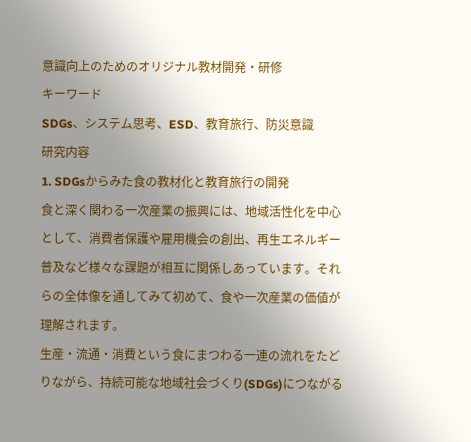意識向上のためのオリジナル教材開発・研修
キーワード
SDGs、システム思考、ESD、教育旅行、防災意識
研究内容
1. SDGsからみた食の教材化と教育旅行の開発
食と深く関わる一次産業の振興には、地域活性化を中心として、消費者保護や雇用機会の創出、再生エネルギー普及など様々な課題が相互に関係しあっています。それらの全体像を通してみて初めて、食や一次産業の価値が理解されます。
生産・流通・消費という食にまつわる一連の流れをたどりながら、持続可能な地域社会づくり(SDGs)につながる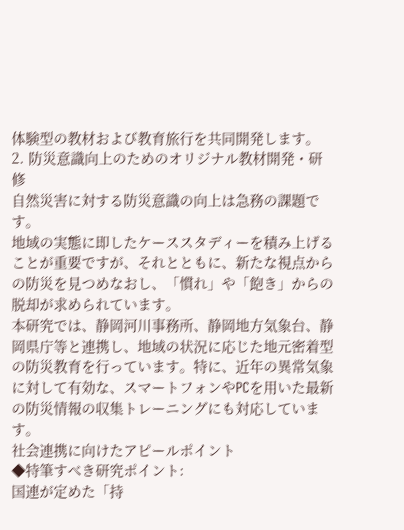体験型の教材および教育旅行を共同開発します。
2. 防災意識向上のためのオリジナル教材開発・研修
自然災害に対する防災意識の向上は急務の課題です。
地域の実態に即したケーススタディーを積み上げることが重要ですが、それとともに、新たな視点からの防災を見つめなおし、「慣れ」や「飽き」からの脱却が求められています。
本研究では、静岡河川事務所、静岡地方気象台、静岡県庁等と連携し、地域の状況に応じた地元密着型の防災教育を行っています。特に、近年の異常気象に対して有効な、スマートフォンやPCを用いた最新の防災情報の収集トレーニングにも対応しています。
社会連携に向けたアピールポイント
◆特筆すべき研究ポイント:
国連が定めた「持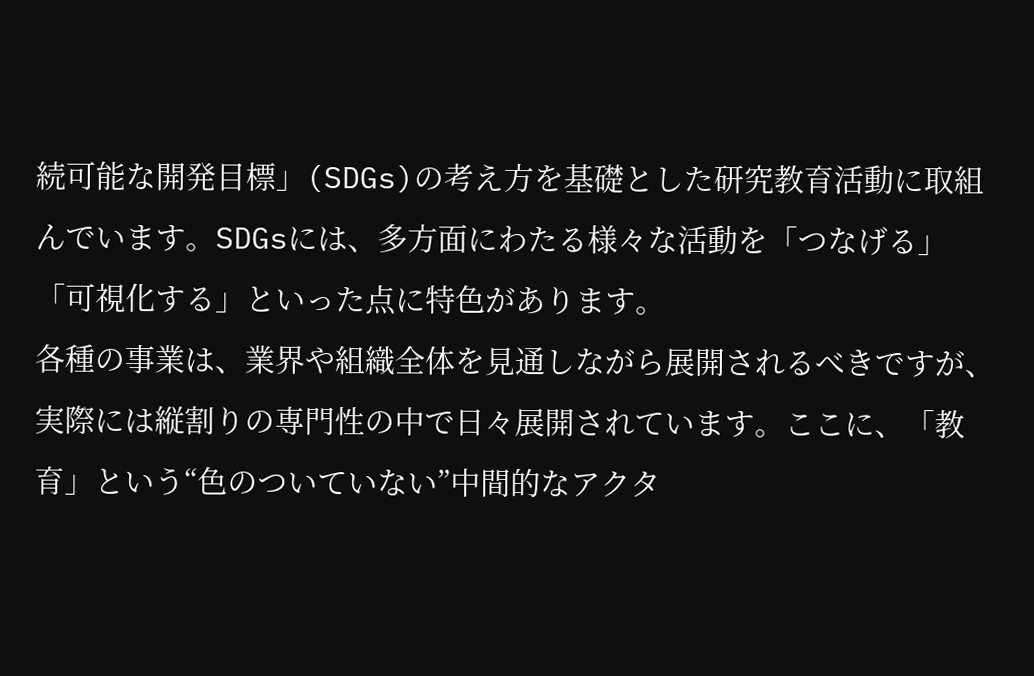続可能な開発目標」(SDGs)の考え方を基礎とした研究教育活動に取組んでいます。SDGsには、多方面にわたる様々な活動を「つなげる」「可視化する」といった点に特色があります。
各種の事業は、業界や組織全体を見通しながら展開されるべきですが、実際には縦割りの専門性の中で日々展開されています。ここに、「教育」という“色のついていない”中間的なアクタ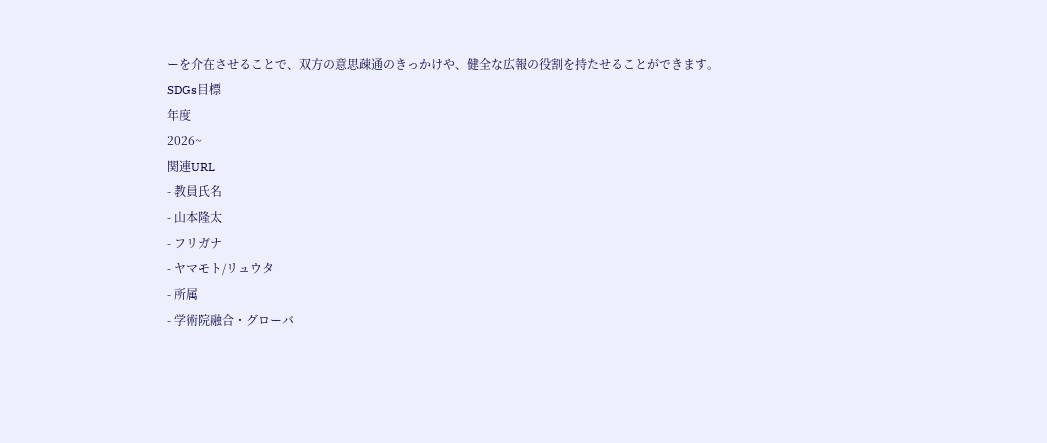ーを介在させることで、双方の意思疎通のきっかけや、健全な広報の役割を持たせることができます。
SDGs目標
年度
2026~
関連URL
- 教員氏名
- 山本隆太
- フリガナ
- ヤマモト/リュウタ
- 所属
- 学術院融合・グローバ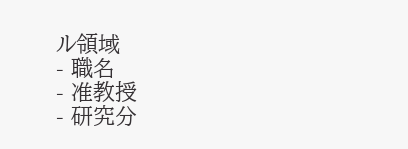ル領域
- 職名
- 准教授
- 研究分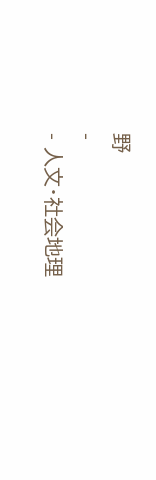野
-
- 人文・社会地理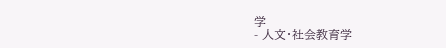学
- 人文・社会教育学